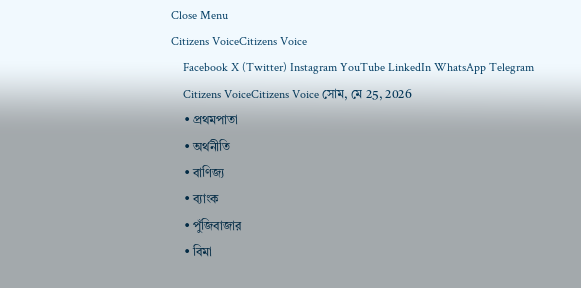Close Menu
Citizens VoiceCitizens Voice
    Facebook X (Twitter) Instagram YouTube LinkedIn WhatsApp Telegram
    Citizens VoiceCitizens Voice সোম, মে 25, 2026
    • প্রথমপাতা
    • অর্থনীতি
    • বাণিজ্য
    • ব্যাংক
    • পুঁজিবাজার
    • বিমা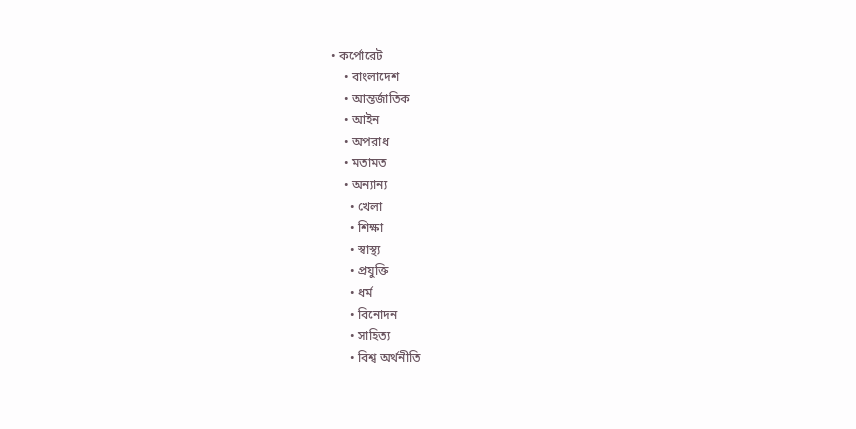• কর্পোরেট
    • বাংলাদেশ
    • আন্তর্জাতিক
    • আইন
    • অপরাধ
    • মতামত
    • অন্যান্য
      • খেলা
      • শিক্ষা
      • স্বাস্থ্য
      • প্রযুক্তি
      • ধর্ম
      • বিনোদন
      • সাহিত্য
      • বিশ্ব অর্থনীতি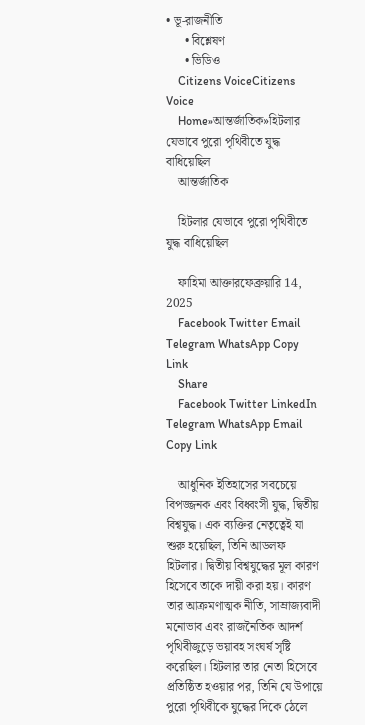• ভূ-রাজনীতি
      • বিশ্লেষণ
      • ভিডিও
    Citizens VoiceCitizens Voice
    Home»আন্তর্জাতিক»হিটলার যেভাবে পুরো পৃথিবীতে যুদ্ধ বাধিয়েছিল
    আন্তর্জাতিক

    হিটলার যেভাবে পুরো পৃথিবীতে যুদ্ধ বাধিয়েছিল

    ফাহিমা আক্তারফেব্রুয়ারি 14, 2025
    Facebook Twitter Email Telegram WhatsApp Copy Link
    Share
    Facebook Twitter LinkedIn Telegram WhatsApp Email Copy Link

    আধুনিক ইতিহাসের সবচেয়ে বিপজ্জনক এবং বিধ্বংসী যুদ্ধ, দ্বিতীয় বিশ্বযুদ্ধ। এক ব্যক্তির নেতৃত্বেই যা শুরু হয়েছিল, তিনি আডলফ হিটলার। দ্বিতীয় বিশ্বযুদ্ধের মূল কারণ হিসেবে তাকে দায়ী করা হয়। কারণ তার আক্রমণাত্মক নীতি, সাম্রাজ্যবাদী মনোভাব এবং রাজনৈতিক আদর্শ পৃথিবীজুড়ে ভয়াবহ সংঘর্ষ সৃষ্টি করেছিল। হিটলার তার নেতা হিসেবে প্রতিষ্ঠিত হওয়ার পর, তিনি যে উপায়ে পুরো পৃথিবীকে যুদ্ধের দিকে ঠেলে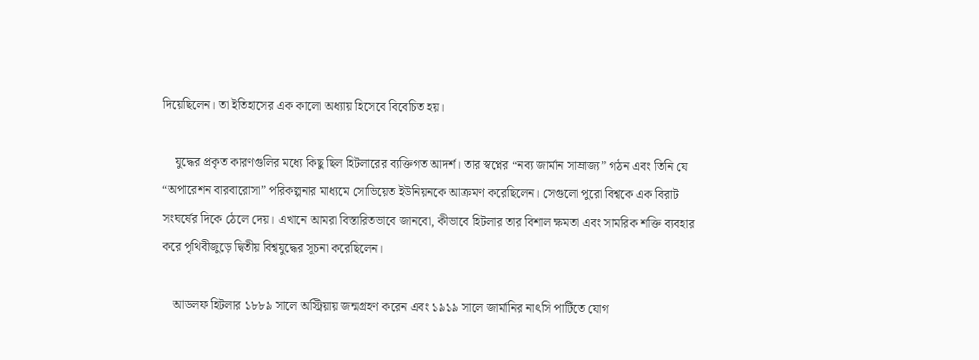দিয়েছিলেন। তা ইতিহাসের এক কালো অধ্যায় হিসেবে বিবেচিত হয়।

    যুদ্ধের প্রকৃত কারণগুলির মধ্যে কিছু ছিল হিটলারের ব্যক্তিগত আদর্শ। তার স্বপ্নের “নব্য জার্মান সাম্রাজ্য” গঠন এবং তিনি যে “অপারেশন বারবারোসা” পরিকল্পনার মাধ্যমে সোভিয়েত ইউনিয়নকে আক্রমণ করেছিলেন। সেগুলো পুরো বিশ্বকে এক বিরাট সংঘর্ষের দিকে ঠেলে দেয়। এখানে আমরা বিস্তারিতভাবে জানবো, কীভাবে হিটলার তার বিশাল ক্ষমতা এবং সামরিক শক্তি ব্যবহার করে পৃথিবীজুড়ে দ্বিতীয় বিশ্বযুদ্ধের সূচনা করেছিলেন।

    আডলফ হিটলার ১৮৮৯ সালে অস্ট্রিয়ায় জন্মগ্রহণ করেন এবং ১৯১৯ সালে জার্মানির নাৎসি পার্টিতে যোগ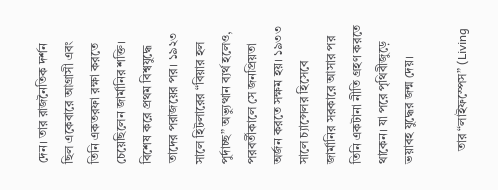দেন। তার রাজনৈতিক দর্শন ছিল একেবারে আগ্রাসী এবং তিনি একতরফা রক্ষা করতে চেয়েছিলেন জার্মানির শক্তি। বিশেষ করে প্রথম বিশ্বযুদ্ধে তাদের পরাজয়ের পর। ১৯২৩ সালে হিটলারের “বিয়ার হল পুর্দাচ্ছ” অভ্যুত্থান ব্যর্থ হলেও, পরবর্তীকালে সে জনপ্রিয়তা অর্জন করতে সক্ষম হয়। ১৯৩৩ সালে চ্যান্সেলর হিসেবে জার্মানির সরকারে আসার পর তিনি একটানা নীতি গ্রহণ করতে থাকেন। যা পরে পৃথিবীজুড়ে ভয়াবহ যুদ্ধের জন্ম দেয়।

    তার “লাইফস্পেস” (Living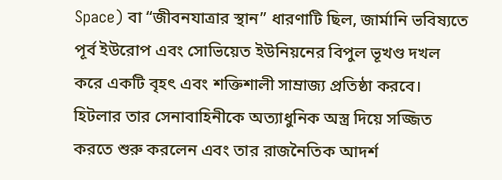Space) বা “জীবনযাত্রার স্থান” ধারণাটি ছিল, জার্মানি ভবিষ্যতে পূর্ব ইউরোপ এবং সোভিয়েত ইউনিয়নের বিপুল ভূখণ্ড দখল করে একটি বৃহৎ এবং শক্তিশালী সাম্রাজ্য প্রতিষ্ঠা করবে। হিটলার তার সেনাবাহিনীকে অত্যাধুনিক অস্ত্র দিয়ে সজ্জিত করতে শুরু করলেন এবং তার রাজনৈতিক আদর্শ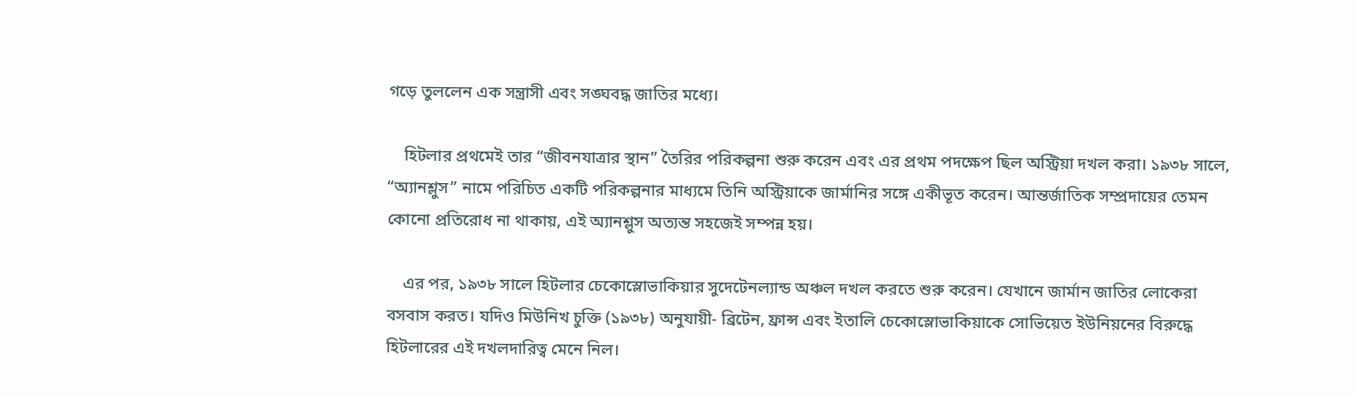গড়ে তুললেন এক সন্ত্রাসী এবং সঙ্ঘবদ্ধ জাতির মধ্যে।

    হিটলার প্রথমেই তার “জীবনযাত্রার স্থান” তৈরির পরিকল্পনা শুরু করেন এবং এর প্রথম পদক্ষেপ ছিল অস্ট্রিয়া দখল করা। ১৯৩৮ সালে, “অ্যানশ্লুস” নামে পরিচিত একটি পরিকল্পনার মাধ্যমে তিনি অস্ট্রিয়াকে জার্মানির সঙ্গে একীভূত করেন। আন্তর্জাতিক সম্প্রদায়ের তেমন কোনো প্রতিরোধ না থাকায়, এই অ্যানশ্লুস অত্যন্ত সহজেই সম্পন্ন হয়।

    এর পর, ১৯৩৮ সালে হিটলার চেকোস্লোভাকিয়ার সুদেটেনল্যান্ড অঞ্চল দখল করতে শুরু করেন। যেখানে জার্মান জাতির লোকেরা বসবাস করত। যদিও মিউনিখ চুক্তি (১৯৩৮) অনুযায়ী- ব্রিটেন, ফ্রান্স এবং ইতালি চেকোস্লোভাকিয়াকে সোভিয়েত ইউনিয়নের বিরুদ্ধে হিটলারের এই দখলদারিত্ব মেনে নিল।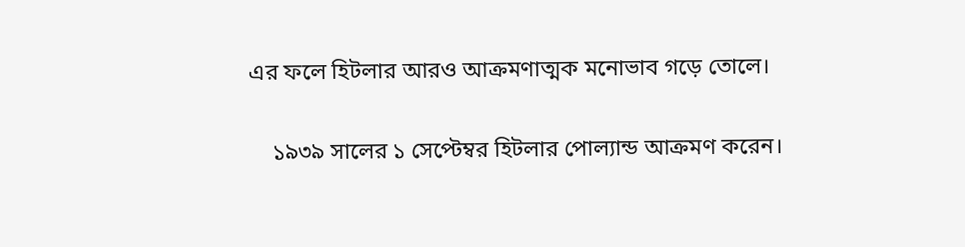এর ফলে হিটলার আরও আক্রমণাত্মক মনোভাব গড়ে তোলে।

    ১৯৩৯ সালের ১ সেপ্টেম্বর হিটলার পোল্যান্ড আক্রমণ করেন।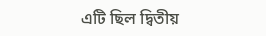এটি ছিল দ্বিতীয়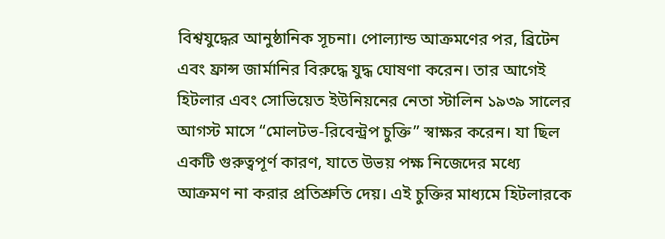বিশ্বযুদ্ধের আনুষ্ঠানিক সূচনা। পোল্যান্ড আক্রমণের পর, ব্রিটেন এবং ফ্রান্স জার্মানির বিরুদ্ধে যুদ্ধ ঘোষণা করেন। তার আগেই হিটলার এবং সোভিয়েত ইউনিয়নের নেতা স্টালিন ১৯৩৯ সালের আগস্ট মাসে “মোলটভ-রিবেন্ট্রপ চুক্তি” স্বাক্ষর করেন। যা ছিল একটি গুরুত্বপূর্ণ কারণ, যাতে উভয় পক্ষ নিজেদের মধ্যে আক্রমণ না করার প্রতিশ্রুতি দেয়। এই চুক্তির মাধ্যমে হিটলারকে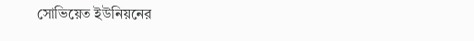সোভিয়েত ইউনিয়নের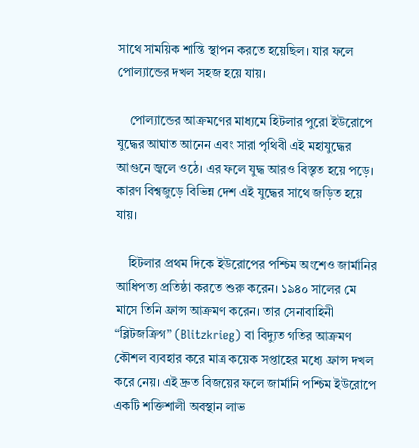সাথে সাময়িক শান্তি স্থাপন করতে হয়েছিল। যার ফলে পোল্যান্ডের দখল সহজ হয়ে যায়।

    পোল্যান্ডের আক্রমণের মাধ্যমে হিটলার পুরো ইউরোপে যুদ্ধের আঘাত আনেন এবং সারা পৃথিবী এই মহাযুদ্ধের আগুনে জ্বলে ওঠে। এর ফলে যুদ্ধ আরও বিস্তৃত হয়ে পড়ে। কারণ বিশ্বজুড়ে বিভিন্ন দেশ এই যুদ্ধের সাথে জড়িত হয়ে যায়।

    হিটলার প্রথম দিকে ইউরোপের পশ্চিম অংশেও জার্মানির আধিপত্য প্রতিষ্ঠা করতে শুরু করেন। ১৯৪০ সালের মে মাসে তিনি ফ্রান্স আক্রমণ করেন। তার সেনাবাহিনী “ব্লিটজক্রিগ” (Blitzkrieg) বা বিদ্যুত গতির আক্রমণ কৌশল ব্যবহার করে মাত্র কয়েক সপ্তাহের মধ্যে ফ্রান্স দখল করে নেয়। এই দ্রুত বিজয়ের ফলে জার্মানি পশ্চিম ইউরোপে একটি শক্তিশালী অবস্থান লাভ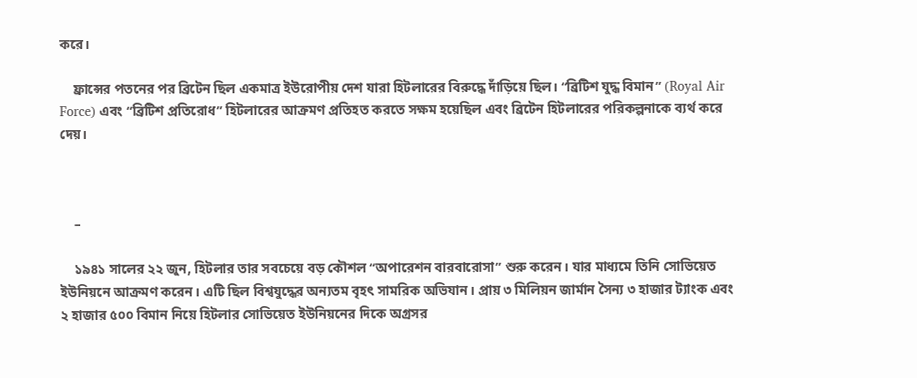করে।

    ফ্রান্সের পতনের পর ব্রিটেন ছিল একমাত্র ইউরোপীয় দেশ যারা হিটলারের বিরুদ্ধে দাঁড়িয়ে ছিল। “ব্রিটিশ যুদ্ধ বিমান” (Royal Air Force) এবং “ব্রিটিশ প্রতিরোধ” হিটলারের আক্রমণ প্রতিহত করতে সক্ষম হয়েছিল এবং ব্রিটেন হিটলারের পরিকল্পনাকে ব্যর্থ করে দেয়।



    –

    ১৯৪১ সালের ২২ জুন, হিটলার তার সবচেয়ে বড় কৌশল “অপারেশন বারবারোসা” শুরু করেন। যার মাধ্যমে তিনি সোভিয়েত ইউনিয়নে আক্রমণ করেন। এটি ছিল বিশ্বযুদ্ধের অন্যতম বৃহৎ সামরিক অভিযান। প্রায় ৩ মিলিয়ন জার্মান সৈন্য ৩ হাজার ট্যাংক এবং ২ হাজার ৫০০ বিমান নিয়ে হিটলার সোভিয়েত ইউনিয়নের দিকে অগ্রসর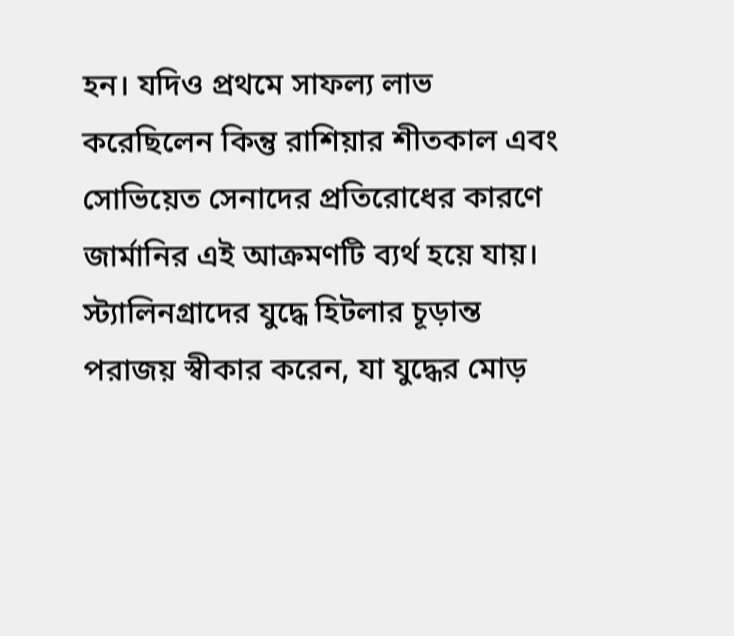হন। যদিও প্রথমে সাফল্য লাভ করেছিলেন কিন্তু রাশিয়ার শীতকাল এবং সোভিয়েত সেনাদের প্রতিরোধের কারণে জার্মানির এই আক্রমণটি ব্যর্থ হয়ে যায়। স্ট্যালিনগ্রাদের যুদ্ধে হিটলার চূড়ান্ত পরাজয় স্বীকার করেন, যা যুদ্ধের মোড়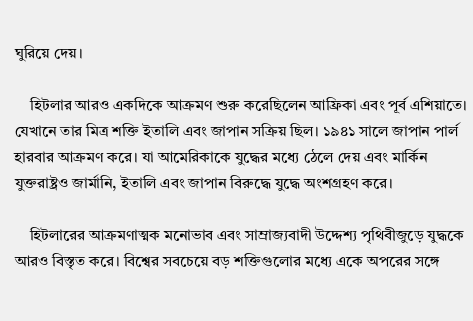ঘুরিয়ে দেয়।

    হিটলার আরও একদিকে আক্রমণ শুরু করেছিলেন আফ্রিকা এবং পূর্ব এশিয়াতে। যেখানে তার মিত্র শক্তি ইতালি এবং জাপান সক্রিয় ছিল। ১৯৪১ সালে জাপান পার্ল হারবার আক্রমণ করে। যা আমেরিকাকে যুদ্ধের মধ্যে ঠেলে দেয় এবং মার্কিন যুক্তরাষ্ট্রও জার্মানি, ইতালি এবং জাপান বিরুদ্ধে যুদ্ধে অংশগ্রহণ করে।

    হিটলারের আক্রমণাত্মক মনোভাব এবং সাম্রাজ্যবাদী উদ্দেশ্য পৃথিবীজুড়ে যুদ্ধকে আরও বিস্তৃত করে। বিশ্বের সবচেয়ে বড় শক্তিগুলোর মধ্যে একে অপরের সঙ্গে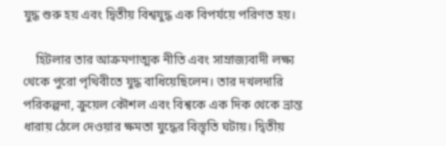যুদ্ধ শুরু হয় এবং দ্বিতীয় বিশ্বযুদ্ধ এক বিপর্যয়ে পরিণত হয়।

    হিটলার তার আক্রমণাত্মক নীতি এবং সাম্রাজ্যবাদী লক্ষ্য থেকে পুরো পৃথিবীতে যুদ্ধ বাধিয়েছিলেন। তার দখলদারি পরিকল্পনা, ক্রুয়েল কৌশল এবং বিশ্বকে এক দিক থেকে ভ্রান্ত ধারায় ঠেলে দেওয়ার ক্ষমতা যুদ্ধের বিস্তৃতি ঘটায়। দ্বিতীয়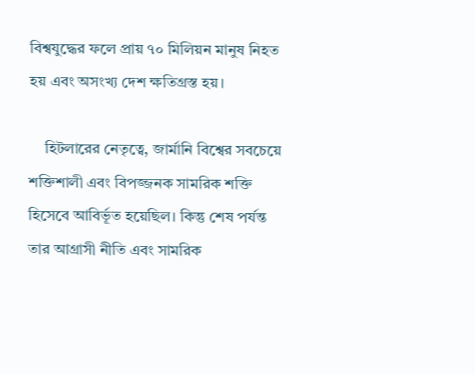বিশ্বযুদ্ধের ফলে প্রায় ৭০ মিলিয়ন মানুষ নিহত হয় এবং অসংখ্য দেশ ক্ষতিগ্রস্ত হয়।

    হিটলারের নেতৃত্বে, জার্মানি বিশ্বের সবচেয়ে শক্তিশালী এবং বিপজ্জনক সামরিক শক্তি হিসেবে আবির্ভূত হয়েছিল। কিন্তু শেষ পর্যন্ত তার আগ্রাসী নীতি এবং সামরিক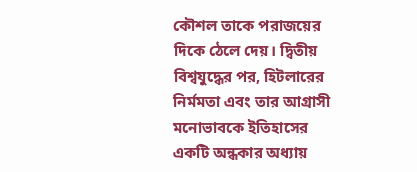কৌশল তাকে পরাজয়ের দিকে ঠেলে দেয়। দ্বিতীয় বিশ্বযুদ্ধের পর, হিটলারের নির্মমতা এবং তার আগ্রাসী মনোভাবকে ইতিহাসের একটি অন্ধকার অধ্যায়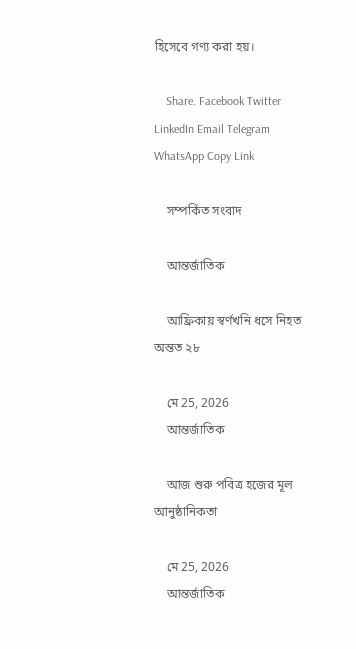হিসেবে গণ্য করা হয়।

    Share. Facebook Twitter LinkedIn Email Telegram WhatsApp Copy Link

    সম্পর্কিত সংবাদ

    আন্তর্জাতিক

    আফ্রিকায় স্বর্ণখনি ধসে নিহত অন্তত ২৮

    মে 25, 2026
    আন্তর্জাতিক

    আজ শুরু পবিত্র হজের মূল আনুষ্ঠানিকতা

    মে 25, 2026
    আন্তর্জাতিক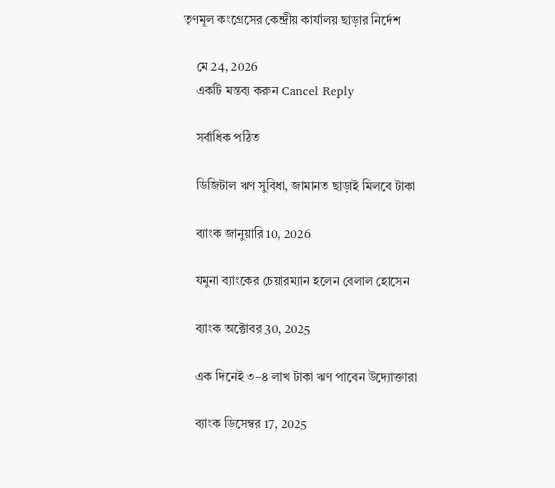তৃণমূল কংগ্রেসের কেন্দ্রীয় কার্যালয় ছাড়ার নির্দেশ

    মে 24, 2026
    একটি মন্তব্য করুন Cancel Reply

    সর্বাধিক পঠিত

    ডিজিটাল ঋণ সুবিধা, জামানত ছাড়াই মিলবে টাকা

    ব্যাংক জানুয়ারি 10, 2026

    যমুনা ব্যাংকের চেয়ারম্যান হলেন বেলাল হোসেন

    ব্যাংক অক্টোবর 30, 2025

    এক দিনেই ৩–৪ লাখ টাকা ঋণ পাবেন উদ্যোক্তারা

    ব্যাংক ডিসেম্বর 17, 2025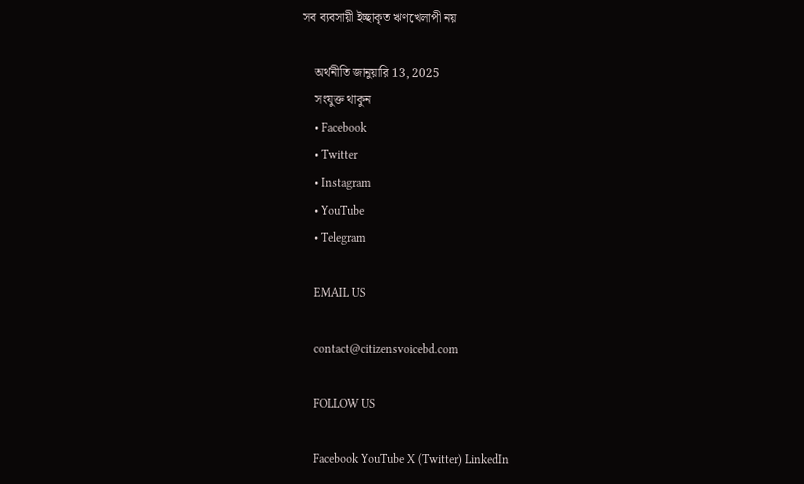সব ব্যবসায়ী ইচ্ছাকৃত ঋণখেলাপী নয়

    অর্থনীতি জানুয়ারি 13, 2025
    সংযুক্ত থাকুন
    • Facebook
    • Twitter
    • Instagram
    • YouTube
    • Telegram

    EMAIL US

    contact@citizensvoicebd.com

    FOLLOW US

    Facebook YouTube X (Twitter) LinkedIn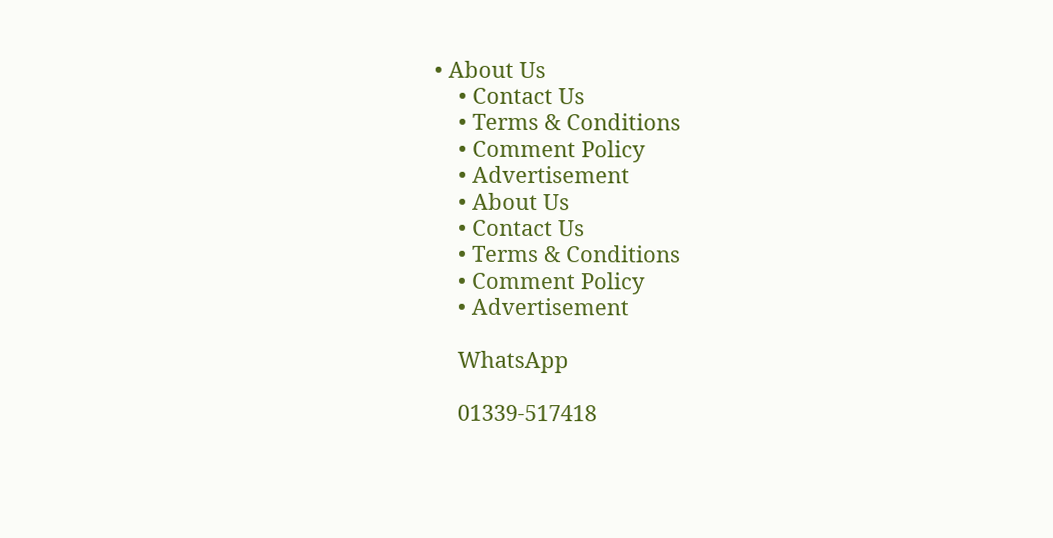• About Us
    • Contact Us
    • Terms & Conditions
    • Comment Policy
    • Advertisement
    • About Us
    • Contact Us
    • Terms & Conditions
    • Comment Policy
    • Advertisement

    WhatsApp

    01339-517418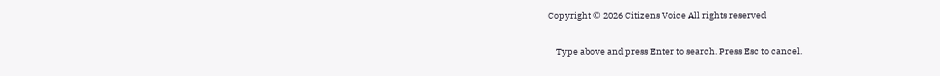Copyright © 2026 Citizens Voice All rights reserved

    Type above and press Enter to search. Press Esc to cancel.